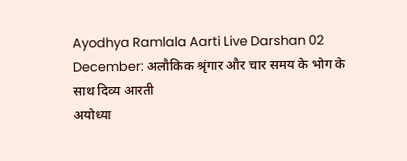Ayodhya Ramlala Aarti Live Darshan 02 December: अलौकिक श्रृंगार और चार समय के भोग के साथ दिव्य आरती
अयोध्या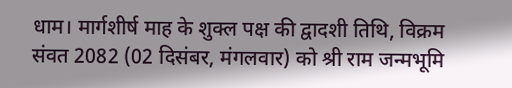धाम। मार्गशीर्ष माह के शुक्ल पक्ष की द्वादशी तिथि, विक्रम संवत 2082 (02 दिसंबर, मंगलवार) को श्री राम जन्मभूमि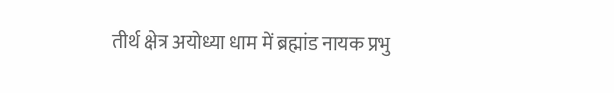तीर्थ क्षेत्र अयोध्या धाम में ब्रह्मांड नायक प्रभु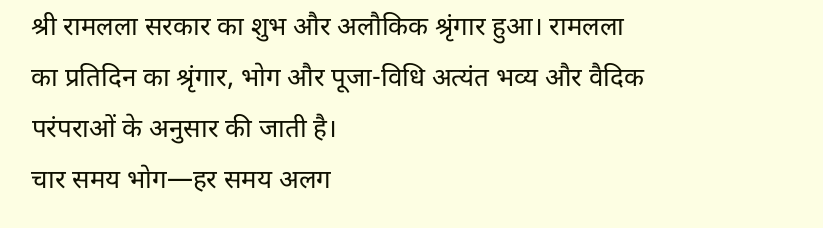श्री रामलला सरकार का शुभ और अलौकिक श्रृंगार हुआ। रामलला का प्रतिदिन का श्रृंगार, भोग और पूजा-विधि अत्यंत भव्य और वैदिक परंपराओं के अनुसार की जाती है।
चार समय भोग—हर समय अलग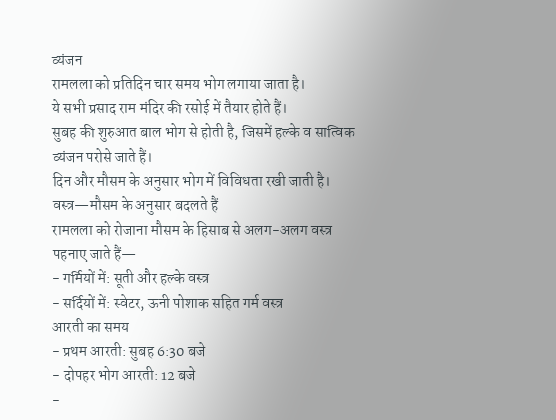व्यंजन
रामलला को प्रतिदिन चार समय भोग लगाया जाता है।
ये सभी प्रसाद राम मंदिर की रसोई में तैयार होते हैं।
सुबह की शुरुआत बाल भोग से होती है, जिसमें हल्के व सात्विक व्यंजन परोसे जाते हैं।
दिन और मौसम के अनुसार भोग में विविधता रखी जाती है।
वस्त्र—मौसम के अनुसार बदलते हैं
रामलला को रोजाना मौसम के हिसाब से अलग-अलग वस्त्र पहनाए जाते हैं—
- गर्मियों में: सूती और हल्के वस्त्र
- सर्दियों में: स्वेटर, ऊनी पोशाक सहित गर्म वस्त्र
आरती का समय
- प्रथम आरती: सुबह 6:30 बजे
- दोपहर भोग आरती: 12 बजे
-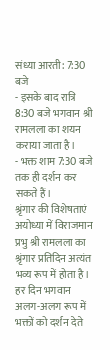संध्या आरती: 7:30 बजे
- इसके बाद रात्रि 8:30 बजे भगवान श्री रामलला का शयन कराया जाता है।
- भक्त शाम 7:30 बजे तक ही दर्शन कर सकते हैं।
श्रृंगार की विशेषताएं
अयोध्या में विराजमान प्रभु श्री रामलला का श्रृंगार प्रतिदिन अत्यंत भव्य रूप में होता है।
हर दिन भगवान अलग-अलग रूप में भक्तों को दर्शन देते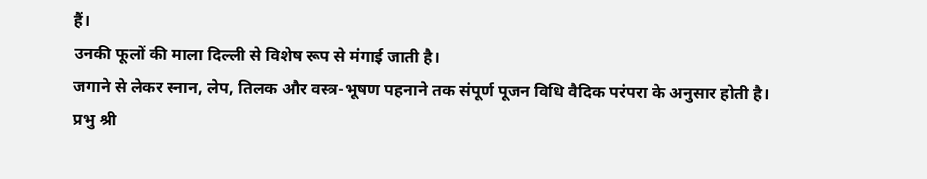हैं।
उनकी फूलों की माला दिल्ली से विशेष रूप से मंगाई जाती है।
जगाने से लेकर स्नान, लेप, तिलक और वस्त्र-भूषण पहनाने तक संपूर्ण पूजन विधि वैदिक परंपरा के अनुसार होती है।
प्रभु श्री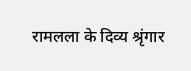रामलला के दिव्य श्रृंगार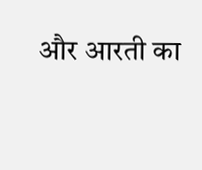और आरती का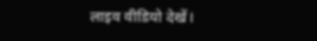लाइव वीडियो देखें।